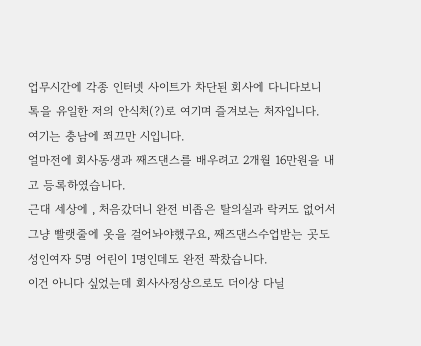업무시간에 각종 인터넷 사이트가 차단된 회사에 다니다보니
톡을 유일한 저의 안식처(?)로 여기며 즐겨보는 처자입니다.
여기는 충남에 쬐끄만 시입니다.
얼마전에 회사동생과 째즈댄스를 배우려고 2개월 16만원을 내고 등록하였습니다.
근대 세상에 , 처음갔더니 완전 비좁은 탈의실과 락커도 없어서 그냥 빨랫줄에 옷을 걸어놔야했구요, 째즈댄스수업받는 곳도 성인여자 5명 어린이 1명인데도 완전 꽉찼습니다.
이건 아니다 싶었는데 회사사정상으로도 더이상 다닐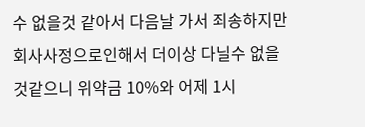수 없을것 같아서 다음날 가서 죄송하지만 회사사정으로인해서 더이상 다닐수 없을것같으니 위약금 10%와 어제 1시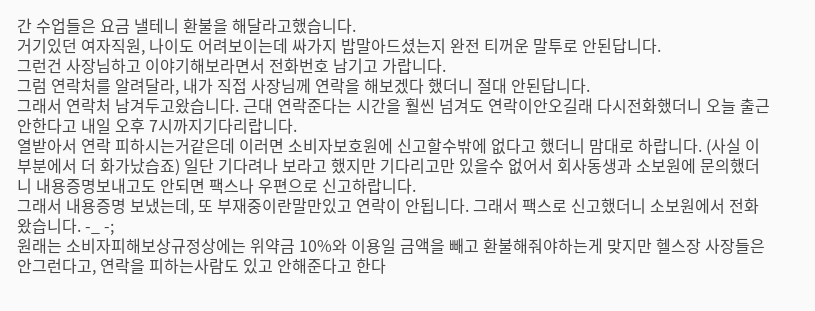간 수업들은 요금 낼테니 환불을 해달라고했습니다.
거기있던 여자직원, 나이도 어려보이는데 싸가지 밥말아드셨는지 완전 티꺼운 말투로 안된답니다.
그런건 사장님하고 이야기해보라면서 전화번호 남기고 가랍니다.
그럼 연락처를 알려달라, 내가 직접 사장님께 연락을 해보겠다 했더니 절대 안된답니다.
그래서 연락처 남겨두고왔습니다. 근대 연락준다는 시간을 훨씬 넘겨도 연락이안오길래 다시전화했더니 오늘 출근안한다고 내일 오후 7시까지기다리랍니다.
열받아서 연락 피하시는거같은데 이러면 소비자보호원에 신고할수밖에 없다고 했더니 맘대로 하랍니다. (사실 이부분에서 더 화가났습죠) 일단 기다려나 보라고 했지만 기다리고만 있을수 없어서 회사동생과 소보원에 문의했더니 내용증명보내고도 안되면 팩스나 우편으로 신고하랍니다.
그래서 내용증명 보냈는데, 또 부재중이란말만있고 연락이 안됩니다. 그래서 팩스로 신고했더니 소보원에서 전화왔습니다. -_ -;
원래는 소비자피해보상규정상에는 위약금 10%와 이용일 금액을 빼고 환불해줘야하는게 맞지만 헬스장 사장들은 안그런다고, 연락을 피하는사람도 있고 안해준다고 한다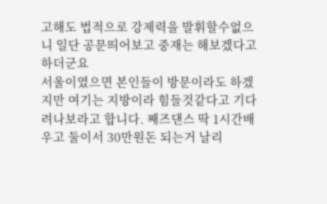고해도 법적으로 강제력을 발휘할수없으니 일단 공문띄어보고 중재는 해보겠다고 하더군요
서울이였으면 본인들이 방문이라도 하겠지만 여기는 지방이라 힘들것같다고 기다려나보라고 합니다. 째즈댄스 딱 1시간배우고 둘이서 30만원돈 되는거 날리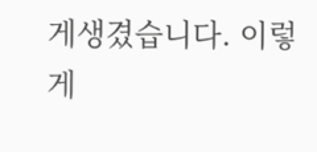게생겼습니다. 이렇게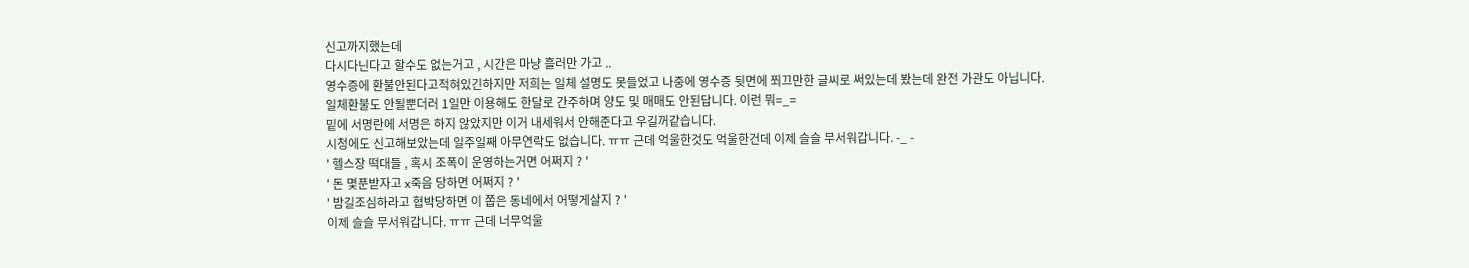신고까지했는데
다시다닌다고 할수도 없는거고 , 시간은 마냥 흘러만 가고 ..
영수증에 환불안된다고적혀있긴하지만 저희는 일체 설명도 못들었고 나중에 영수증 뒷면에 쬐끄만한 글씨로 써있는데 봤는데 완전 가관도 아닙니다.
일체환불도 안될뿐더러 1일만 이용해도 한달로 간주하며 양도 및 매매도 안된답니다. 이런 뭐=_=
밑에 서명란에 서명은 하지 않았지만 이거 내세워서 안해준다고 우길꺼같습니다.
시청에도 신고해보았는데 일주일째 아무연락도 없습니다. ㅠㅠ 근데 억울한것도 억울한건데 이제 슬슬 무서워갑니다. -_ -
' 헬스장 떡대들 , 혹시 조폭이 운영하는거면 어쩌지 ? '
' 돈 몇푼받자고 x죽음 당하면 어쩌지 ? '
' 밤길조심하라고 협박당하면 이 쫍은 동네에서 어떻게살지 ? '
이제 슬슬 무서워갑니다. ㅠㅠ 근데 너무억울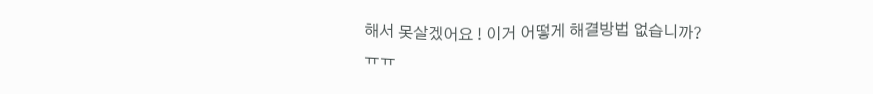해서 못살겠어요 ! 이거 어떻게 해결방법 없습니까?
ㅠㅠ